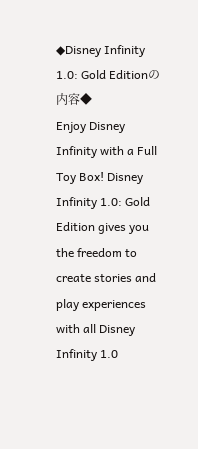◆Disney Infinity 1.0: Gold Editionの内容◆
Enjoy Disney Infinity with a Full Toy Box! Disney Infinity 1.0: Gold Edition gives you the freedom to create stories and play experiences with all Disney Infinity 1.0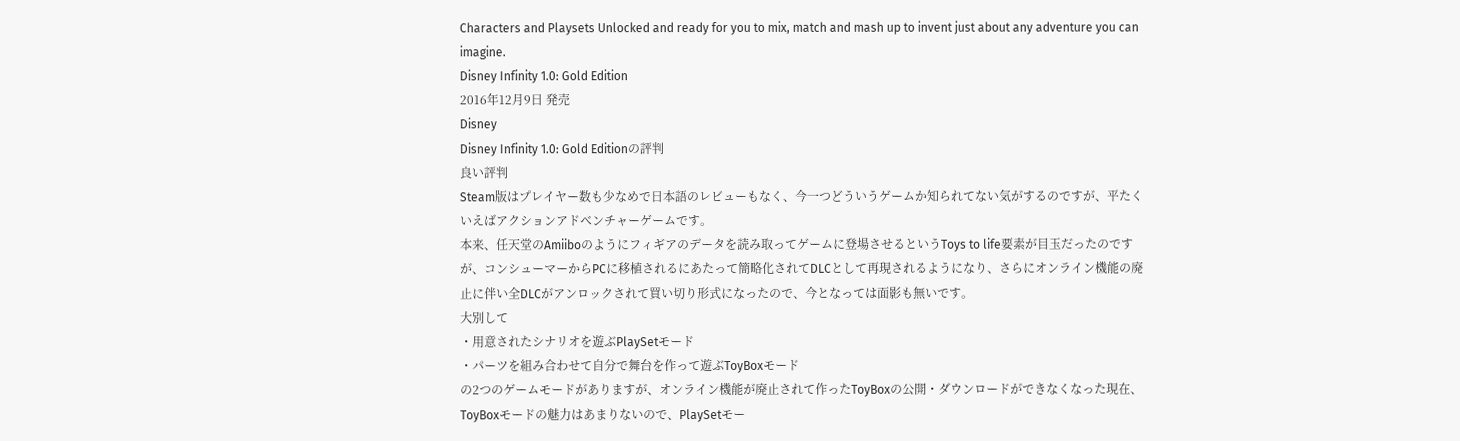Characters and Playsets Unlocked and ready for you to mix, match and mash up to invent just about any adventure you can imagine.
Disney Infinity 1.0: Gold Edition
2016年12月9日 発売
Disney
Disney Infinity 1.0: Gold Editionの評判
良い評判
Steam版はプレイヤー数も少なめで日本語のレビューもなく、今一つどういうゲームか知られてない気がするのですが、平たくいえばアクションアドベンチャーゲームです。
本来、任天堂のAmiiboのようにフィギアのデータを読み取ってゲームに登場させるというToys to life要素が目玉だったのですが、コンシューマーからPCに移植されるにあたって簡略化されてDLCとして再現されるようになり、さらにオンライン機能の廃止に伴い全DLCがアンロックされて買い切り形式になったので、今となっては面影も無いです。
大別して
・用意されたシナリオを遊ぶPlaySetモード
・パーツを組み合わせて自分で舞台を作って遊ぶToyBoxモード
の2つのゲームモードがありますが、オンライン機能が廃止されて作ったToyBoxの公開・ダウンロードができなくなった現在、ToyBoxモードの魅力はあまりないので、PlaySetモー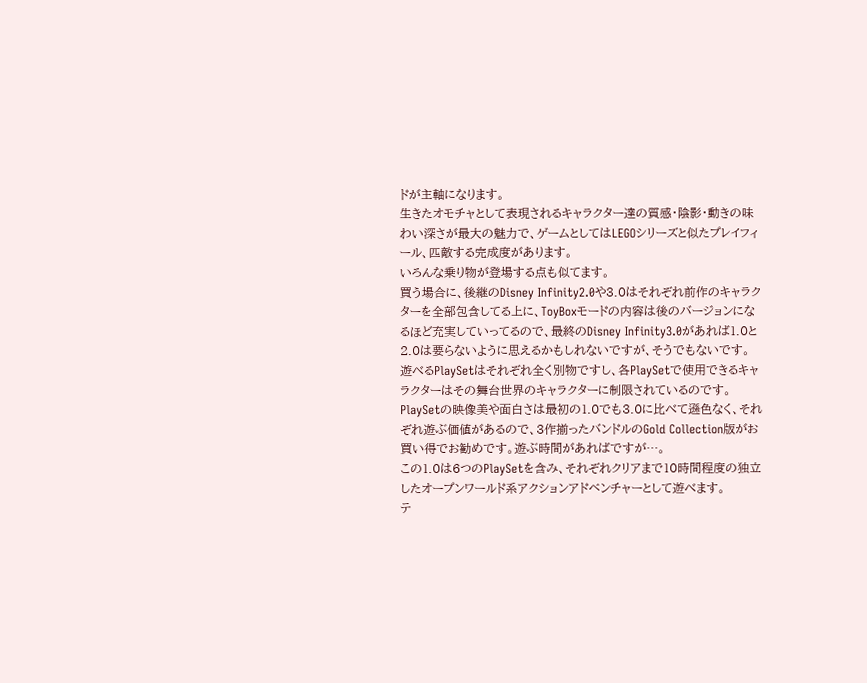ドが主軸になります。
生きたオモチャとして表現されるキャラクター達の質感・陰影・動きの味わい深さが最大の魅力で、ゲームとしてはLEGOシリーズと似たプレイフィール、匹敵する完成度があります。
いろんな乗り物が登場する点も似てます。
買う場合に、後継のDisney Infinity2.0や3.0はそれぞれ前作のキャラクターを全部包含してる上に、ToyBoxモードの内容は後のバージョンになるほど充実していってるので、最終のDisney Infinity3.0があれば1.0と2.0は要らないように思えるかもしれないですが、そうでもないです。
遊べるPlaySetはそれぞれ全く別物ですし、各PlaySetで使用できるキャラクターはその舞台世界のキャラクターに制限されているのです。
PlaySetの映像美や面白さは最初の1.0でも3.0に比べて遜色なく、それぞれ遊ぶ価値があるので、3作揃ったバンドルのGold Collection版がお買い得でお勧めです。遊ぶ時間があればですが…。
この1.0は6つのPlaySetを含み、それぞれクリアまで10時間程度の独立したオープンワールド系アクションアドベンチャーとして遊べます。
テ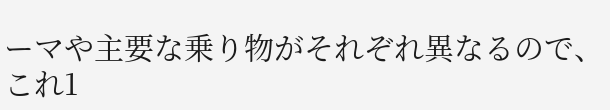ーマや主要な乗り物がそれぞれ異なるので、これ1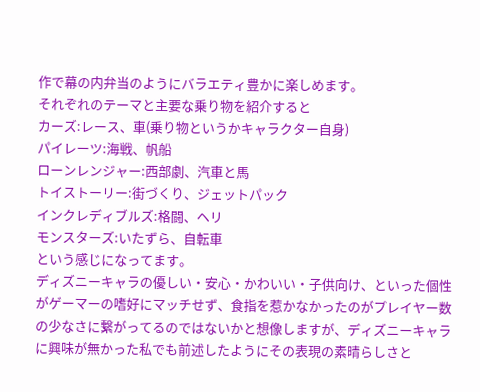作で幕の内弁当のようにバラエティ豊かに楽しめます。
それぞれのテーマと主要な乗り物を紹介すると
カーズ:レース、車(乗り物というかキャラクター自身)
パイレーツ:海戦、帆船
ローンレンジャー:西部劇、汽車と馬
トイストーリー:街づくり、ジェットパック
インクレディブルズ:格闘、ヘリ
モンスターズ:いたずら、自転車
という感じになってます。
ディズニーキャラの優しい・安心・かわいい・子供向け、といった個性がゲーマーの嗜好にマッチせず、食指を惹かなかったのがプレイヤー数の少なさに繋がってるのではないかと想像しますが、ディズニーキャラに興味が無かった私でも前述したようにその表現の素晴らしさと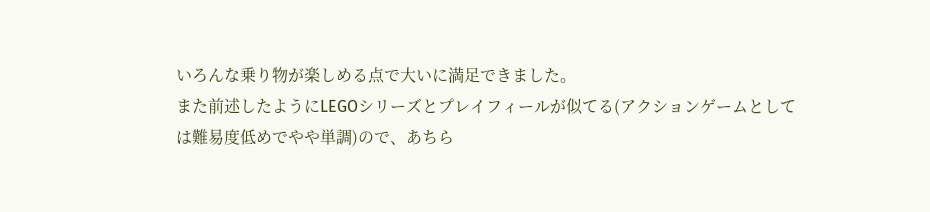いろんな乗り物が楽しめる点で大いに満足できました。
また前述したようにLEGOシリーズとプレイフィールが似てる(アクションゲームとしては難易度低めでやや単調)ので、あちら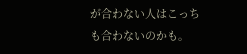が合わない人はこっちも合わないのかも。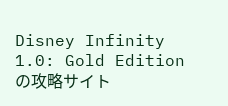Disney Infinity 1.0: Gold Editionの攻略サイト